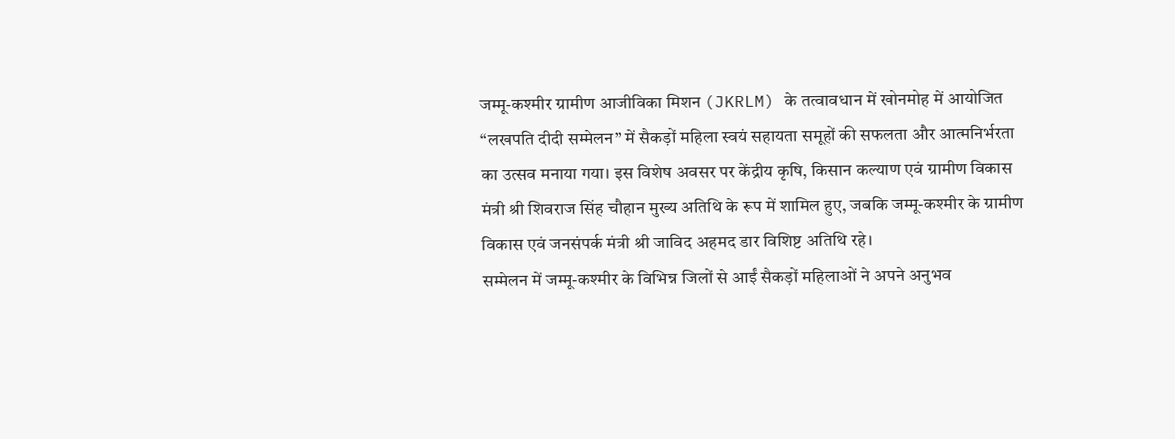जम्मू-कश्मीर ग्रामीण आजीविका मिशन (JKRLM) के तत्वावधान में खोनमोह में आयोजित “लखपति दीदी सम्मेलन” में सैकड़ों महिला स्वयं सहायता समूहों की सफलता और आत्मनिर्भरता का उत्सव मनाया गया। इस विशेष अवसर पर केंद्रीय कृषि, किसान कल्याण एवं ग्रामीण विकास मंत्री श्री शिवराज सिंह चौहान मुख्य अतिथि के रूप में शामिल हुए, जबकि जम्मू-कश्मीर के ग्रामीण विकास एवं जनसंपर्क मंत्री श्री जाविद अहमद डार विशिष्ट अतिथि रहे।
सम्मेलन में जम्मू-कश्मीर के विभिन्न जिलों से आईं सैकड़ों महिलाओं ने अपने अनुभव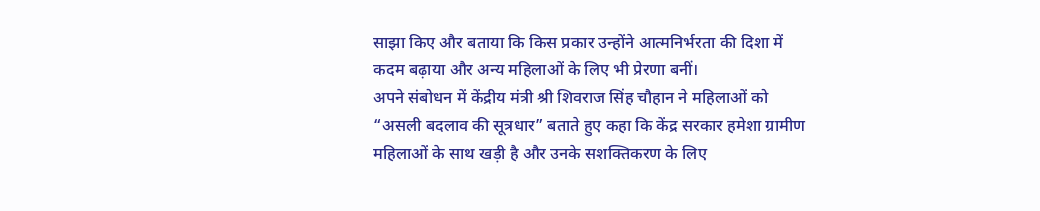साझा किए और बताया कि किस प्रकार उन्होंने आत्मनिर्भरता की दिशा में कदम बढ़ाया और अन्य महिलाओं के लिए भी प्रेरणा बनीं।
अपने संबोधन में केंद्रीय मंत्री श्री शिवराज सिंह चौहान ने महिलाओं को “असली बदलाव की सूत्रधार” बताते हुए कहा कि केंद्र सरकार हमेशा ग्रामीण महिलाओं के साथ खड़ी है और उनके सशक्तिकरण के लिए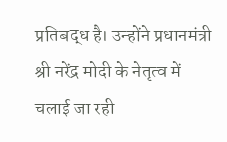प्रतिबद्ध है। उन्होंने प्रधानमंत्री श्री नरेंद्र मोदी के नेतृत्व में चलाई जा रही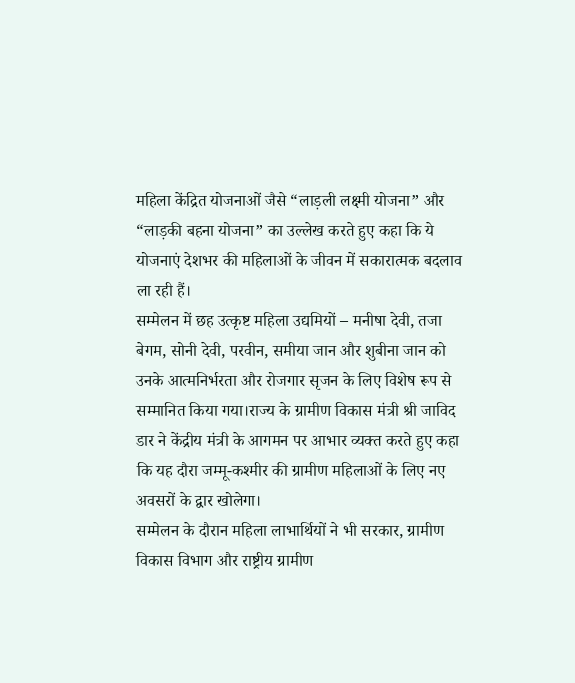महिला केंद्रित योजनाओं जैसे “लाड़ली लक्ष्मी योजना” और “लाड़की बहना योजना” का उल्लेख करते हुए कहा कि ये योजनाएं देशभर की महिलाओं के जीवन में सकारात्मक बदलाव ला रही हैं।
सम्मेलन में छह उत्कृष्ट महिला उद्यमियों – मनीषा देवी, तजा बेगम, सोनी देवी, परवीन, समीया जान और शुबीना जान को उनके आत्मनिर्भरता और रोजगार सृजन के लिए विशेष रूप से सम्मानित किया गया।राज्य के ग्रामीण विकास मंत्री श्री जाविद डार ने केंद्रीय मंत्री के आगमन पर आभार व्यक्त करते हुए कहा कि यह दौरा जम्मू-कश्मीर की ग्रामीण महिलाओं के लिए नए अवसरों के द्वार खोलेगा।
सम्मेलन के दौरान महिला लाभार्थियों ने भी सरकार, ग्रामीण विकास विभाग और राष्ट्रीय ग्रामीण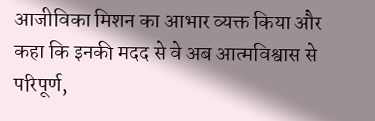आजीविका मिशन का आभार व्यक्त किया और कहा कि इनकी मदद से वे अब आत्मविश्वास से परिपूर्ण,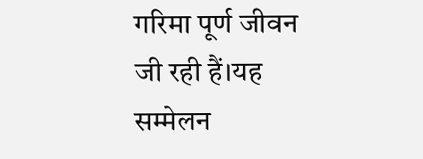गरिमा पूर्ण जीवन जी रही हैं।यह सम्मेलन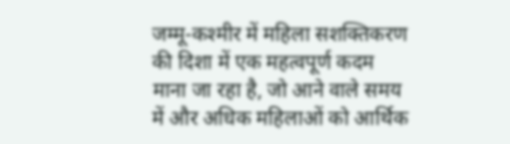जम्मू-कश्मीर में महिला सशक्तिकरण की दिशा में एक महत्वपूर्ण कदम माना जा रहा है, जो आने वाले समय में और अधिक महिलाओं को आर्थिक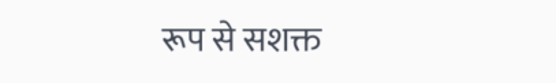रूप से सशक्त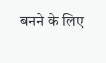बनने के लिए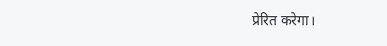प्रेरित करेगा।